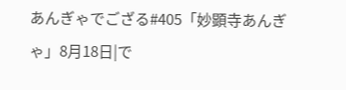あんぎゃでござる#405「妙顕寺あんぎゃ」8月18日|で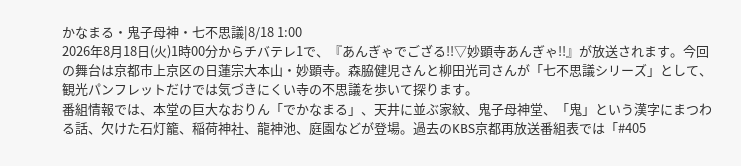かなまる・鬼子母神・七不思議|8/18 1:00
2026年8月18日(火)1時00分からチバテレ1で、『あんぎゃでござる!!▽妙顕寺あんぎゃ!!』が放送されます。今回の舞台は京都市上京区の日蓮宗大本山・妙顕寺。森脇健児さんと柳田光司さんが「七不思議シリーズ」として、観光パンフレットだけでは気づきにくい寺の不思議を歩いて探ります。
番組情報では、本堂の巨大なおりん「でかなまる」、天井に並ぶ家紋、鬼子母神堂、「鬼」という漢字にまつわる話、欠けた石灯籠、稲荷神社、龍神池、庭園などが登場。過去のKBS京都再放送番組表では「#405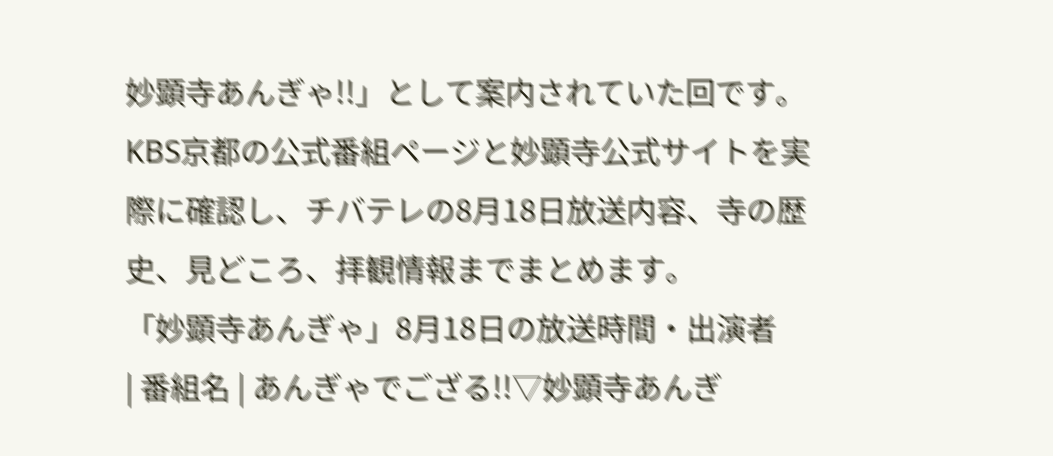妙顕寺あんぎゃ!!」として案内されていた回です。
KBS京都の公式番組ページと妙顕寺公式サイトを実際に確認し、チバテレの8月18日放送内容、寺の歴史、見どころ、拝観情報までまとめます。
「妙顕寺あんぎゃ」8月18日の放送時間・出演者
| 番組名 | あんぎゃでござる!!▽妙顕寺あんぎ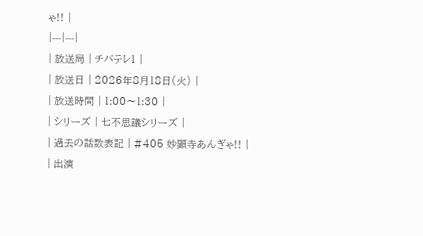ゃ!! |
|---|---|
| 放送局 | チバテレ1 |
| 放送日 | 2026年8月18日(火) |
| 放送時間 | 1:00〜1:30 |
| シリーズ | 七不思議シリーズ |
| 過去の話数表記 | #405 妙顕寺あんぎゃ!! |
| 出演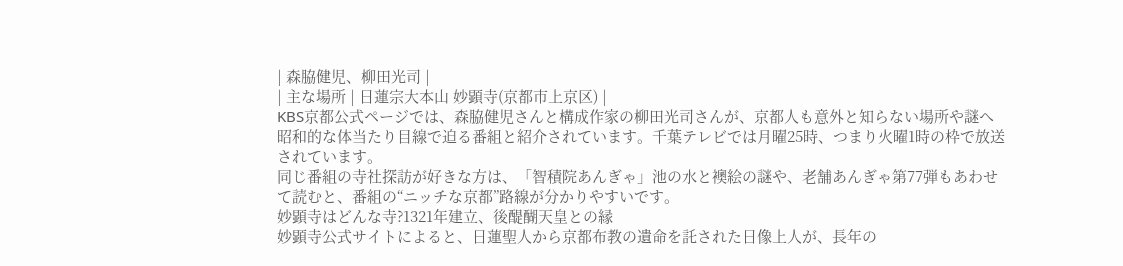| 森脇健児、柳田光司 |
| 主な場所 | 日蓮宗大本山 妙顕寺(京都市上京区) |
KBS京都公式ページでは、森脇健児さんと構成作家の柳田光司さんが、京都人も意外と知らない場所や謎へ昭和的な体当たり目線で迫る番組と紹介されています。千葉テレビでは月曜25時、つまり火曜1時の枠で放送されています。
同じ番組の寺社探訪が好きな方は、「智積院あんぎゃ」池の水と襖絵の謎や、老舗あんぎゃ第77弾もあわせて読むと、番組の“ニッチな京都”路線が分かりやすいです。
妙顕寺はどんな寺?1321年建立、後醍醐天皇との縁
妙顕寺公式サイトによると、日蓮聖人から京都布教の遺命を託された日像上人が、長年の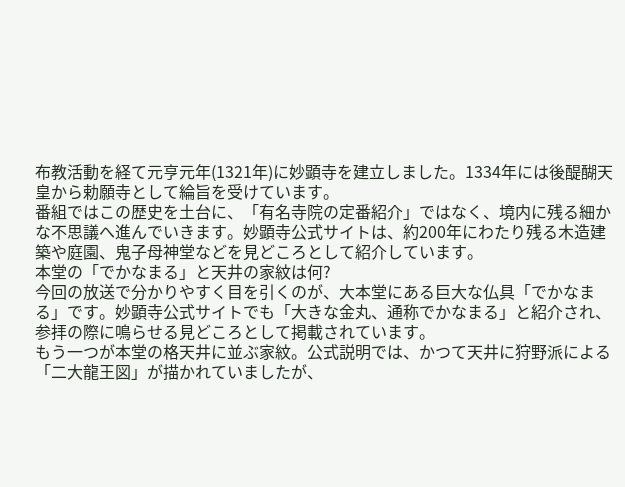布教活動を経て元亨元年(1321年)に妙顕寺を建立しました。1334年には後醍醐天皇から勅願寺として綸旨を受けています。
番組ではこの歴史を土台に、「有名寺院の定番紹介」ではなく、境内に残る細かな不思議へ進んでいきます。妙顕寺公式サイトは、約200年にわたり残る木造建築や庭園、鬼子母神堂などを見どころとして紹介しています。
本堂の「でかなまる」と天井の家紋は何?
今回の放送で分かりやすく目を引くのが、大本堂にある巨大な仏具「でかなまる」です。妙顕寺公式サイトでも「大きな金丸、通称でかなまる」と紹介され、参拝の際に鳴らせる見どころとして掲載されています。
もう一つが本堂の格天井に並ぶ家紋。公式説明では、かつて天井に狩野派による「二大龍王図」が描かれていましたが、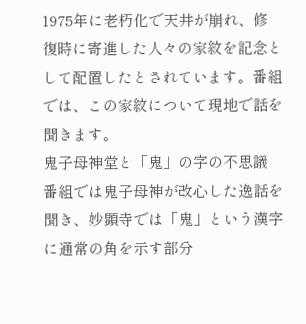1975年に老朽化で天井が崩れ、修復時に寄進した人々の家紋を記念として配置したとされています。番組では、この家紋について現地で話を聞きます。
鬼子母神堂と「鬼」の字の不思議
番組では鬼子母神が改心した逸話を聞き、妙顕寺では「鬼」という漢字に通常の角を示す部分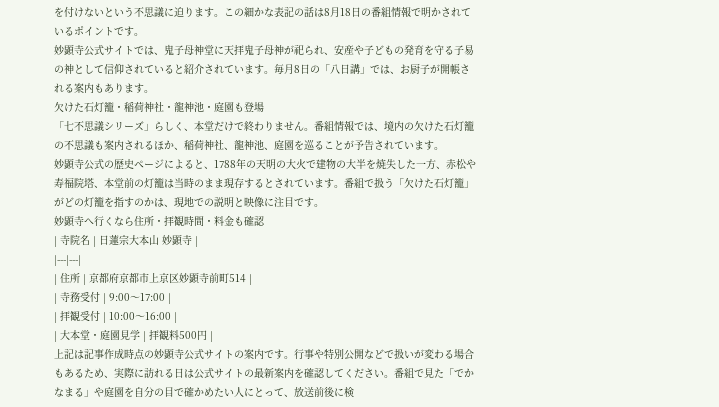を付けないという不思議に迫ります。この細かな表記の話は8月18日の番組情報で明かされているポイントです。
妙顕寺公式サイトでは、鬼子母神堂に天拝鬼子母神が祀られ、安産や子どもの発育を守る子易の神として信仰されていると紹介されています。毎月8日の「八日講」では、お厨子が開帳される案内もあります。
欠けた石灯籠・稲荷神社・龍神池・庭園も登場
「七不思議シリーズ」らしく、本堂だけで終わりません。番組情報では、境内の欠けた石灯籠の不思議も案内されるほか、稲荷神社、龍神池、庭園を巡ることが予告されています。
妙顕寺公式の歴史ページによると、1788年の天明の大火で建物の大半を焼失した一方、赤松や寿福院塔、本堂前の灯籠は当時のまま現存するとされています。番組で扱う「欠けた石灯籠」がどの灯籠を指すのかは、現地での説明と映像に注目です。
妙顕寺へ行くなら住所・拝観時間・料金も確認
| 寺院名 | 日蓮宗大本山 妙顕寺 |
|---|---|
| 住所 | 京都府京都市上京区妙顕寺前町514 |
| 寺務受付 | 9:00〜17:00 |
| 拝観受付 | 10:00〜16:00 |
| 大本堂・庭園見学 | 拝観料500円 |
上記は記事作成時点の妙顕寺公式サイトの案内です。行事や特別公開などで扱いが変わる場合もあるため、実際に訪れる日は公式サイトの最新案内を確認してください。番組で見た「でかなまる」や庭園を自分の目で確かめたい人にとって、放送前後に検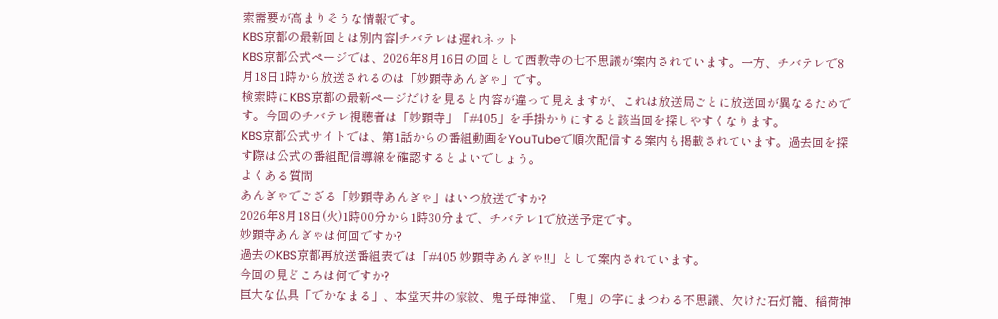索需要が高まりそうな情報です。
KBS京都の最新回とは別内容|チバテレは遅れネット
KBS京都公式ページでは、2026年8月16日の回として西教寺の七不思議が案内されています。一方、チバテレで8月18日1時から放送されるのは「妙顕寺あんぎゃ」です。
検索時にKBS京都の最新ページだけを見ると内容が違って見えますが、これは放送局ごとに放送回が異なるためです。今回のチバテレ視聴者は「妙顕寺」「#405」を手掛かりにすると該当回を探しやすくなります。
KBS京都公式サイトでは、第1話からの番組動画をYouTubeで順次配信する案内も掲載されています。過去回を探す際は公式の番組配信導線を確認するとよいでしょう。
よくある質問
あんぎゃでござる「妙顕寺あんぎゃ」はいつ放送ですか?
2026年8月18日(火)1時00分から1時30分まで、チバテレ1で放送予定です。
妙顕寺あんぎゃは何回ですか?
過去のKBS京都再放送番組表では「#405 妙顕寺あんぎゃ!!」として案内されています。
今回の見どころは何ですか?
巨大な仏具「でかなまる」、本堂天井の家紋、鬼子母神堂、「鬼」の字にまつわる不思議、欠けた石灯籠、稲荷神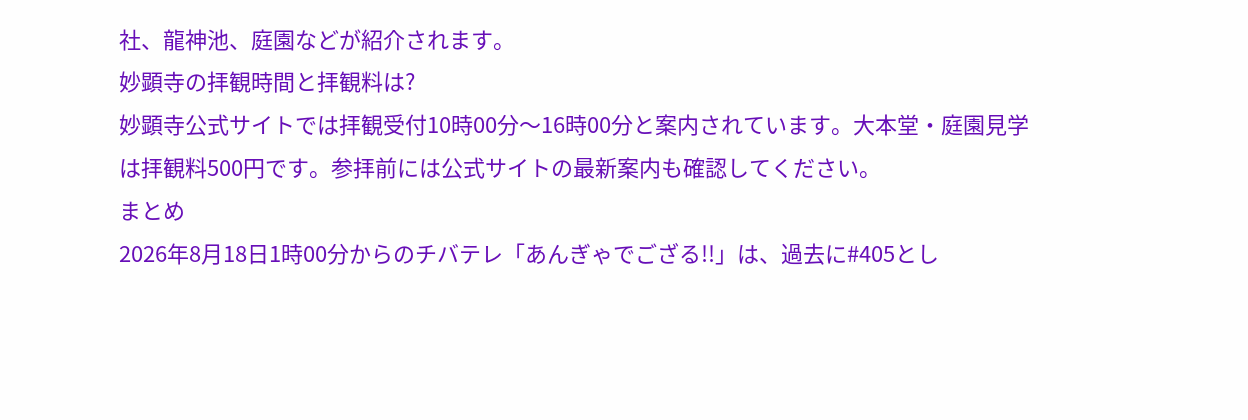社、龍神池、庭園などが紹介されます。
妙顕寺の拝観時間と拝観料は?
妙顕寺公式サイトでは拝観受付10時00分〜16時00分と案内されています。大本堂・庭園見学は拝観料500円です。参拝前には公式サイトの最新案内も確認してください。
まとめ
2026年8月18日1時00分からのチバテレ「あんぎゃでござる!!」は、過去に#405とし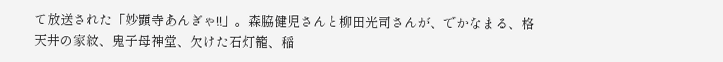て放送された「妙顕寺あんぎゃ!!」。森脇健児さんと柳田光司さんが、でかなまる、格天井の家紋、鬼子母神堂、欠けた石灯籠、稲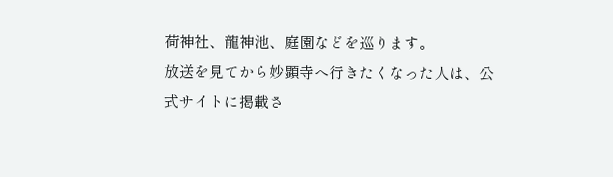荷神社、龍神池、庭園などを巡ります。
放送を見てから妙顕寺へ行きたくなった人は、公式サイトに掲載さ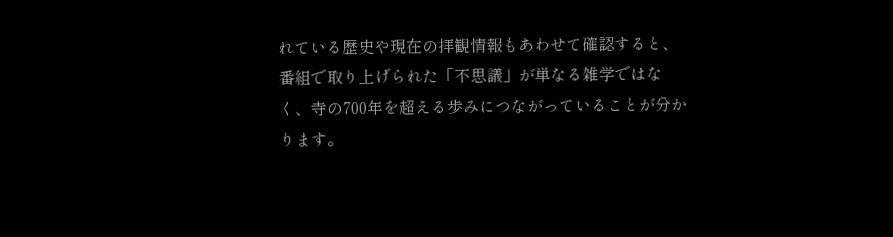れている歴史や現在の拝観情報もあわせて確認すると、番組で取り上げられた「不思議」が単なる雑学ではなく、寺の700年を超える歩みにつながっていることが分かります。